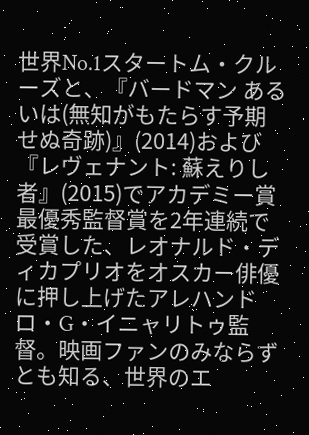世界No.1スタートム・クルーズと、『バードマン あるいは(無知がもたらす予期せぬ奇跡)』(2014)および『レヴェナント: 蘇えりし者』(2015)でアカデミー賞最優秀監督賞を2年連続で受賞した、レオナルド・ディカプリオをオスカー俳優に押し上げたアレハンドロ・G・イニャリトゥ監督。映画ファンのみならずとも知る、世界のエ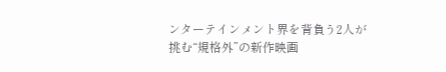ンターテインメント界を背負う2人が挑む“規格外”の新作映画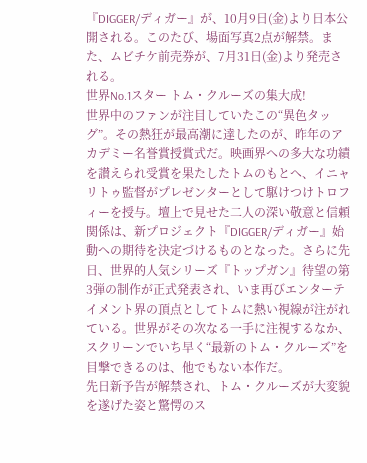『DIGGER/ディガー』が、10月9日(金)より日本公開される。このたび、場面写真2点が解禁。また、ムビチケ前売券が、7月31日(金)より発売される。
世界No.1スター トム・クルーズの集大成!
世界中のファンが注目していたこの“異色タッグ”。その熱狂が最高潮に達したのが、昨年のアカデミー名誉賞授賞式だ。映画界への多大な功績を讃えられ受賞を果たしたトムのもとへ、イニャリトゥ監督がプレゼンターとして駆けつけトロフィーを授与。壇上で見せた二人の深い敬意と信頼関係は、新プロジェクト『DIGGER/ディガー』始動への期待を決定づけるものとなった。さらに先日、世界的人気シリーズ『トップガン』待望の第3弾の制作が正式発表され、いま再びエンターテイメント界の頂点としてトムに熱い視線が注がれている。世界がその次なる一手に注視するなか、スクリーンでいち早く“最新のトム・クルーズ”を目撃できるのは、他でもない本作だ。
先日新予告が解禁され、トム・クルーズが大変貌を遂げた姿と驚愕のス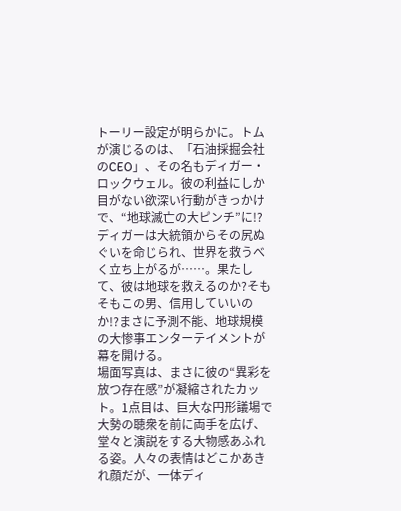トーリー設定が明らかに。トムが演じるのは、「石油採掘会社のCEO」、その名もディガー・ロックウェル。彼の利益にしか目がない欲深い行動がきっかけで、“地球滅亡の大ピンチ”に!?ディガーは大統領からその尻ぬぐいを命じられ、世界を救うべく立ち上がるが……。果たして、彼は地球を救えるのか?そもそもこの男、信用していいのか!?まさに予測不能、地球規模の大惨事エンターテイメントが幕を開ける。
場面写真は、まさに彼の“異彩を放つ存在感”が凝縮されたカット。1点目は、巨大な円形議場で大勢の聴衆を前に両手を広げ、堂々と演説をする大物感あふれる姿。人々の表情はどこかあきれ顔だが、一体ディ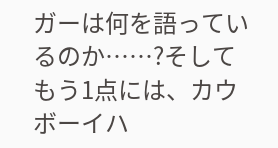ガーは何を語っているのか……?そしてもう1点には、カウボーイハ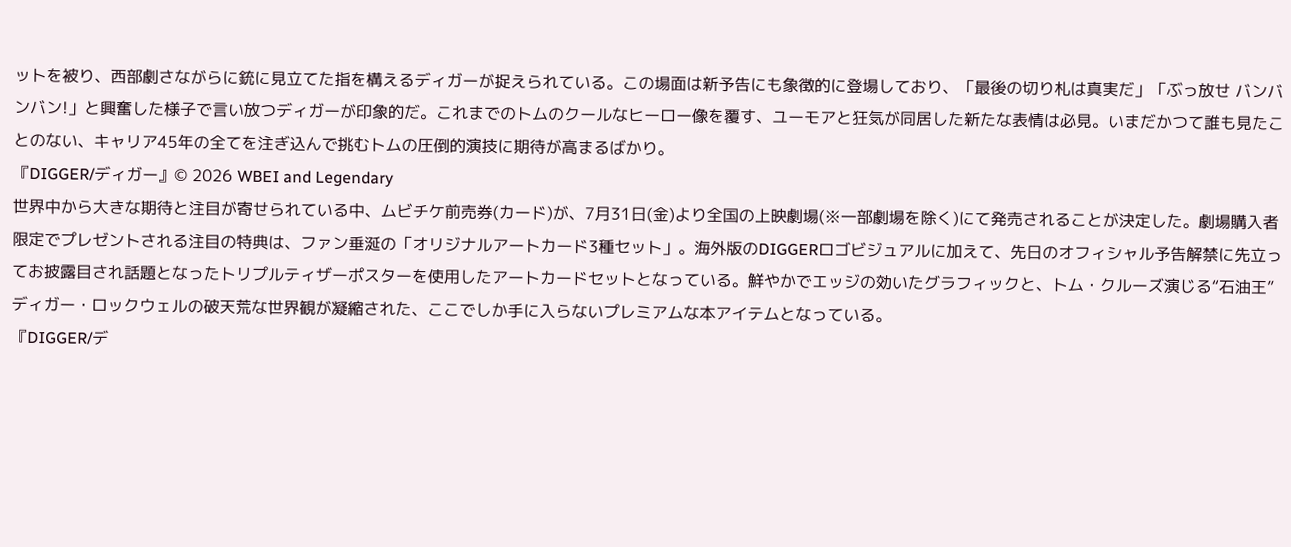ットを被り、西部劇さながらに銃に見立てた指を構えるディガーが捉えられている。この場面は新予告にも象徴的に登場しており、「最後の切り札は真実だ」「ぶっ放せ バンバンバン!」と興奮した様子で言い放つディガーが印象的だ。これまでのトムのクールなヒーロー像を覆す、ユーモアと狂気が同居した新たな表情は必見。いまだかつて誰も見たことのない、キャリア45年の全てを注ぎ込んで挑むトムの圧倒的演技に期待が高まるばかり。
『DIGGER/ディガー』© 2026 WBEI and Legendary
世界中から大きな期待と注目が寄せられている中、ムビチケ前売券(カード)が、7月31日(金)より全国の上映劇場(※一部劇場を除く)にて発売されることが決定した。劇場購入者限定でプレゼントされる注目の特典は、ファン垂涎の「オリジナルアートカード3種セット」。海外版のDIGGERロゴビジュアルに加えて、先日のオフィシャル予告解禁に先立ってお披露目され話題となったトリプルティザーポスターを使用したアートカードセットとなっている。鮮やかでエッジの効いたグラフィックと、トム・クルーズ演じる“石油王”ディガー・ロックウェルの破天荒な世界観が凝縮された、ここでしか手に入らないプレミアムな本アイテムとなっている。
『DIGGER/デ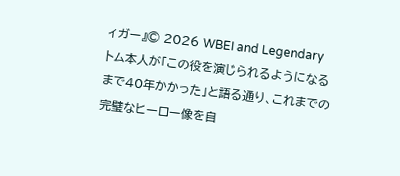ィガー』© 2026 WBEI and Legendary
トム本人が「この役を演じられるようになるまで40年かかった」と語る通り、これまでの完璧なヒーロー像を自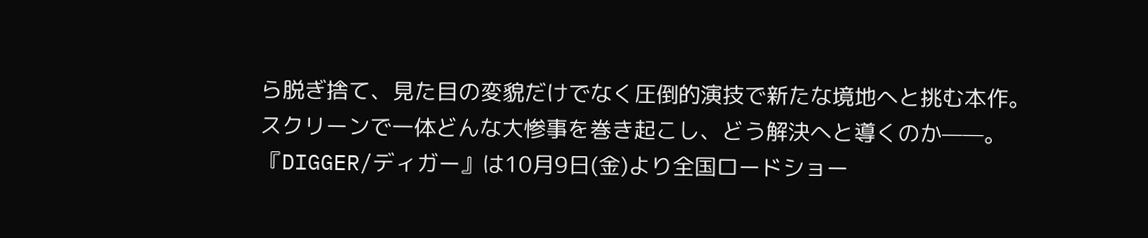ら脱ぎ捨て、見た目の変貌だけでなく圧倒的演技で新たな境地へと挑む本作。スクリーンで一体どんな大惨事を巻き起こし、どう解決へと導くのか——。
『DIGGER/ディガー』は10月9日(金)より全国ロードショー